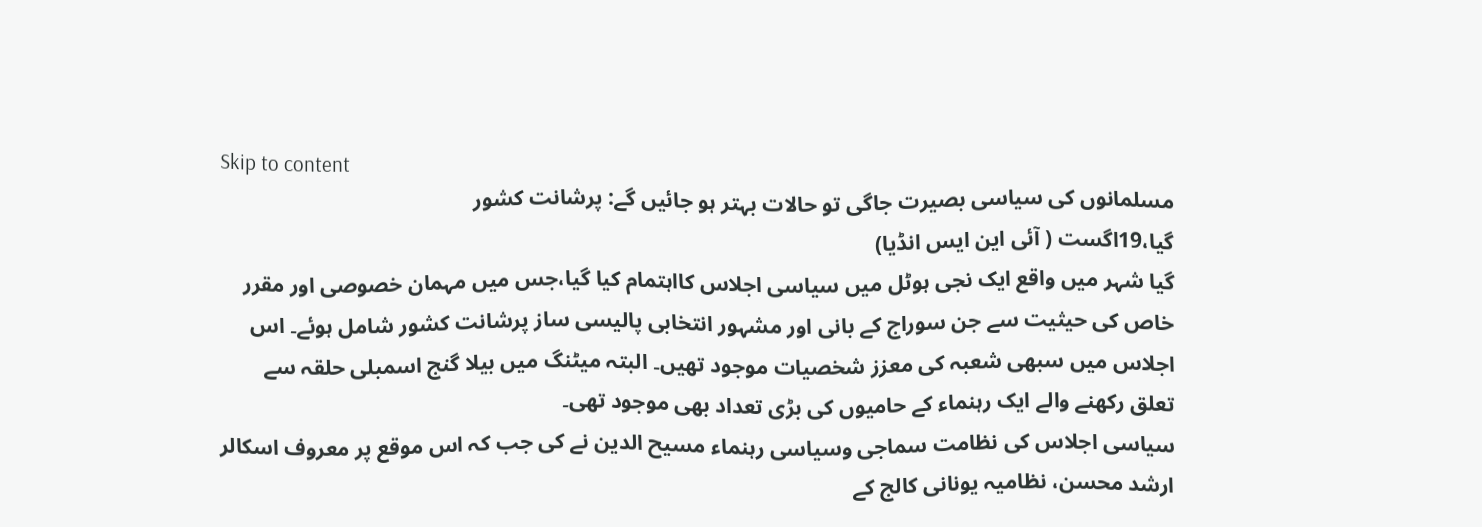Skip to content
مسلمانوں کی سیاسی بصیرت جاگی تو حالات بہتر ہو جائیں گے: پرشانت کشور
گیا،19اگست ( آئی این ایس انڈیا)
گیا شہر میں واقع ایک نجی ہوٹل میں سیاسی اجلاس کااہتمام کیا گیا،جس میں مہمان خصوصی اور مقرر خاص کی حیثیت سے جن سوراج کے بانی اور مشہور انتخابی پالیسی ساز پرشانت کشور شامل ہوئے۔ اس اجلاس میں سبھی شعبہ کی معزز شخصیات موجود تھیں۔ البتہ میٹنگ میں بیلا گنج اسمبلی حلقہ سے تعلق رکھنے والے ایک رہنماء کے حامیوں کی بڑی تعداد بھی موجود تھی۔
سیاسی اجلاس کی نظامت سماجی وسیاسی رہنماء مسیح الدین نے کی جب کہ اس موقع پر معروف اسکالر ارشد محسن، نظامیہ یونانی کالج کے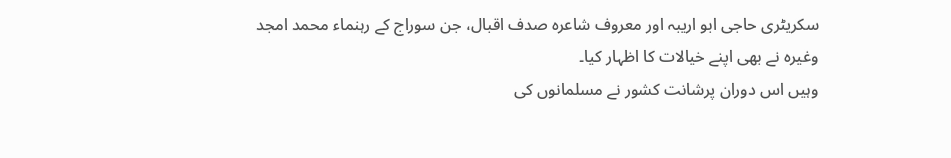سکریٹری حاجی ابو اریبہ اور معروف شاعرہ صدف اقبال، جن سوراج کے رہنماء محمد امجد وغیرہ نے بھی اپنے خیالات کا اظہار کیا۔
وہیں اس دوران پرشانت کشور نے مسلمانوں کی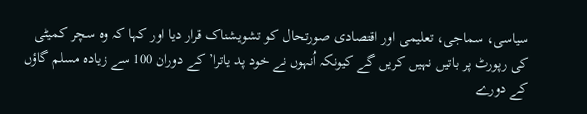سیاسی، سماجی، تعلیمی اور اقتصادی صورتحال کو تشویشناک قرار دیا اور کہا کہ وہ سچر کمیٹی کی رپورٹ پر باتیں نہیں کریں گے کیونکہ اُنہوں نے خود پد یاترا’ کے دوران 100 سے زیادہ مسلم گاؤں کے دورے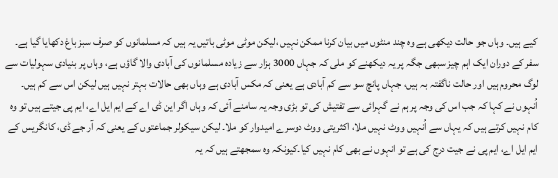کیے ہیں۔ وہاں جو حالت دیکھی ہے وہ چند منٹوں میں بیان کرنا ممکن نہیں ،لیکن موٹی موٹی باتیں یہ ہیں کہ مسلمانوں کو صرف سبز باغ دکھایا گیا ہے۔
سفر کے دوران ایک اہم چیز سبھی جگہ پر یہ دیکھنے کو ملی کہ جہاں 3000 ہزار سے زیادہ مسلمانوں کی آبادی والا گاؤں ہے، وہاں پر بنیادی سہولیات سے لوگ محروم ہیں اور حالت ناگفتہ بہ ہیں، جہاں پانچ سو سے کم آبادی ہے یعنی کہ مکس آبادی ہے وہاں بھی حالات بہتر نہیں ہیں لیکن اس سے کم ہیں۔
اُنہوں نے کہا کہ جب اس کی وجہ پر ہم نے گہرائی سے تفتیش کی تو بڑی وجہ یہ سامنے آئی کہ وہاں اگر این ڈی اے کے ایم ایل اے، ایم پی جیتے ہیں تو وہ کام نہیں کرتے ہیں کہ یہاں سے اُنہیں ووٹ نہیں ملا، اکثریتی ووٹ دوسرے امیدوار کو ملا۔ لیکن سیکولر جماعتوں کے یعنی کہ آر جے ڈی، کانگریس کے ایم ایل اے، ایم پی نے جیت درج کی ہے تو انہوں نے بھی کام نہیں کیا۔کیونکہ وہ سمجھتے ہیں کہ یہ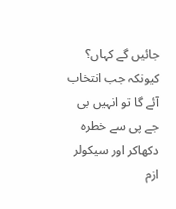جائیں گے کہاں؟
کیونکہ جب انتخاب آئے گا تو انہیں بی جے پی سے خطرہ دکھاکر اور سیکولر ازم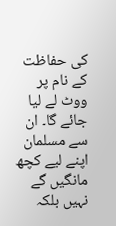کی حفاظت کے نام پر ووٹ لے لیا جائے گا۔ ان سے مسلمان اپنے لیے کچھ مانگیں گے نہیں بلکہ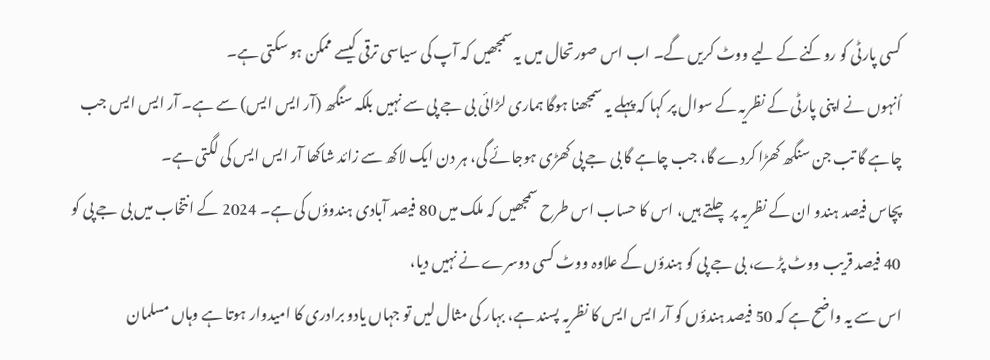کسی پارٹی کو روکنے کے لیے ووٹ کریں گے۔ اب اس صورتحال میں یہ سمجھیں کہ آپ کی سیاسی ترقی کیسے ممکن ہو سکتی ہے۔
اُنہوں نے اپنی پارٹی کے نظریہ کے سوال پر کہا کہ پہلے یہ سمجھنا ہوگا ہماری لڑائی بی جے پی سے نہیں بلکہ سنگھ (آر ایس ایس) سے ہے۔ آر ایس ایس جب چاہے گا تب جن سنگھ کھڑا کردے گا، جب چاہے گا بی جے پی کھڑی ہوجائے گی، ہر دن ایک لاکھ سے زائد شاکھا آر ایس ایس کی لگتی ہے۔
پچاس فیصد ہندو ان کے نظریہ پر چلتے ہیں، اس کا حساب اس طرح سمجھیں کہ ملک میں 80 فیصد آبادی ہندوؤں کی ہے۔ 2024 کے انتخاب میں بی جے پی کو 40 فیصد قریب ووٹ پڑے، بی جے پی کو ہندؤں کے علاوہ ووٹ کسی دوسرے نے نہیں دیا،
اس سے یہ واضح ہے کہ 50 فیصد ہندؤں کو آر ایس ایس کا نظریہ پسند ہے، بہار کی مثال لیں تو جہاں یادو برادری کا امیدوار ہوتا ہے وہاں مسلمان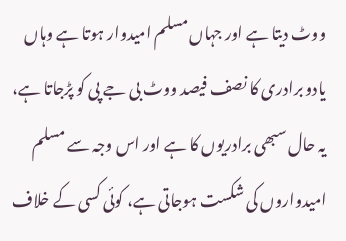ووٹ دیتا ہے اور جہاں مسلم امیدوار ہوتا ہے وہاں یادو برادری کا نصف فیصد ووٹ بی جے پی کو پڑجاتا ہے، یہ حال سبھی برادریوں کا ہے اور اس وجہ سے مسلم امیدواروں کی شکست ہوجاتی ہے، کوئی کسی کے خلاف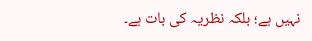نہیں ہے؛ بلکہ نظریہ کی بات ہے۔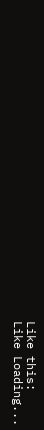Like this:
Like Loading...